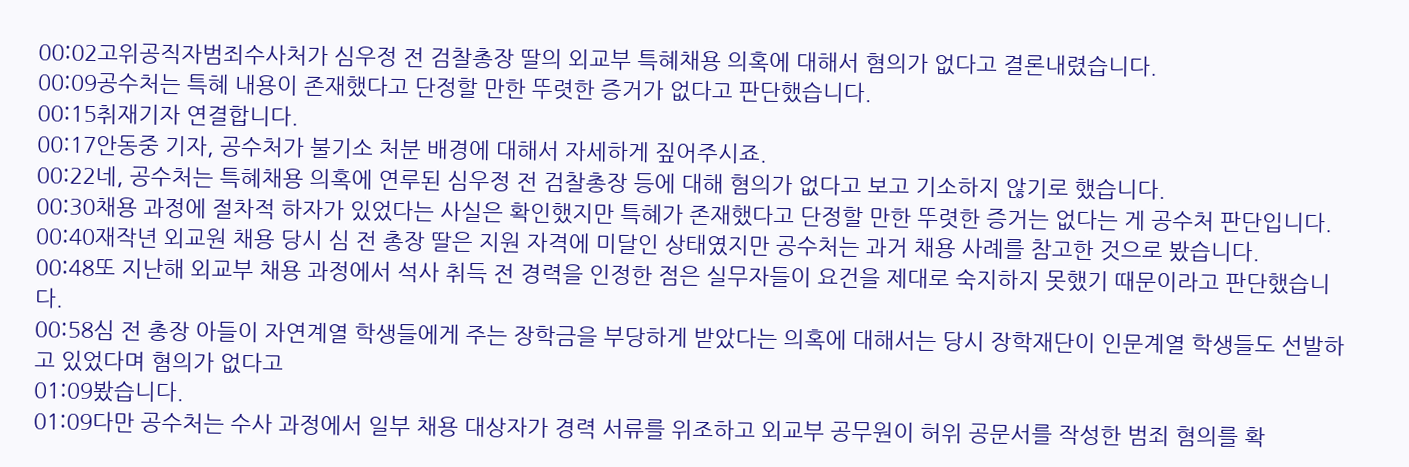00:02고위공직자범죄수사처가 심우정 전 검찰총장 딸의 외교부 특혜채용 의혹에 대해서 혐의가 없다고 결론내렸습니다.
00:09공수처는 특혜 내용이 존재했다고 단정할 만한 뚜렷한 증거가 없다고 판단했습니다.
00:15취재기자 연결합니다.
00:17안동중 기자, 공수처가 불기소 처분 배경에 대해서 자세하게 짚어주시죠.
00:22네, 공수처는 특혜채용 의혹에 연루된 심우정 전 검찰총장 등에 대해 혐의가 없다고 보고 기소하지 않기로 했습니다.
00:30채용 과정에 절차적 하자가 있었다는 사실은 확인했지만 특혜가 존재했다고 단정할 만한 뚜렷한 증거는 없다는 게 공수처 판단입니다.
00:40재작년 외교원 채용 당시 심 전 총장 딸은 지원 자격에 미달인 상태였지만 공수처는 과거 채용 사례를 참고한 것으로 봤습니다.
00:48또 지난해 외교부 채용 과정에서 석사 취득 전 경력을 인정한 점은 실무자들이 요건을 제대로 숙지하지 못했기 때문이라고 판단했습니다.
00:58심 전 총장 아들이 자연계열 학생들에게 주는 장학금을 부당하게 받았다는 의혹에 대해서는 당시 장학재단이 인문계열 학생들도 선발하고 있었다며 혐의가 없다고
01:09봤습니다.
01:09다만 공수처는 수사 과정에서 일부 채용 대상자가 경력 서류를 위조하고 외교부 공무원이 허위 공문서를 작성한 범죄 혐의를 확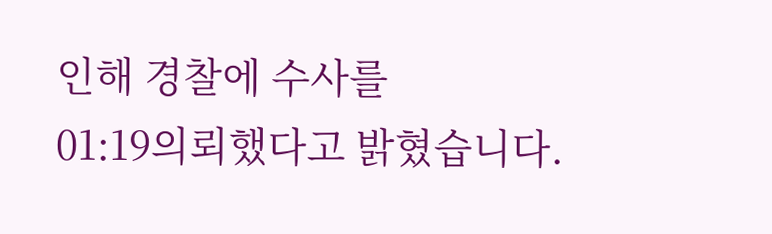인해 경찰에 수사를
01:19의뢰했다고 밝혔습니다.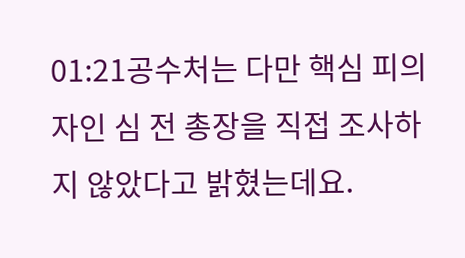01:21공수처는 다만 핵심 피의자인 심 전 총장을 직접 조사하지 않았다고 밝혔는데요.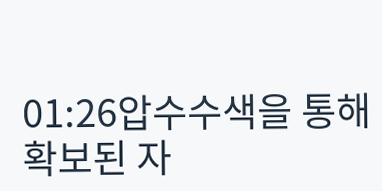01:26압수수색을 통해 확보된 자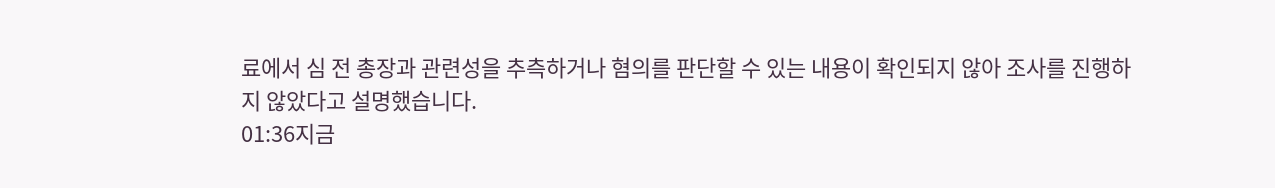료에서 심 전 총장과 관련성을 추측하거나 혐의를 판단할 수 있는 내용이 확인되지 않아 조사를 진행하지 않았다고 설명했습니다.
01:36지금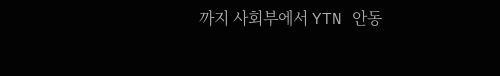까지 사회부에서 YTN 안동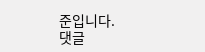준입니다.
댓글